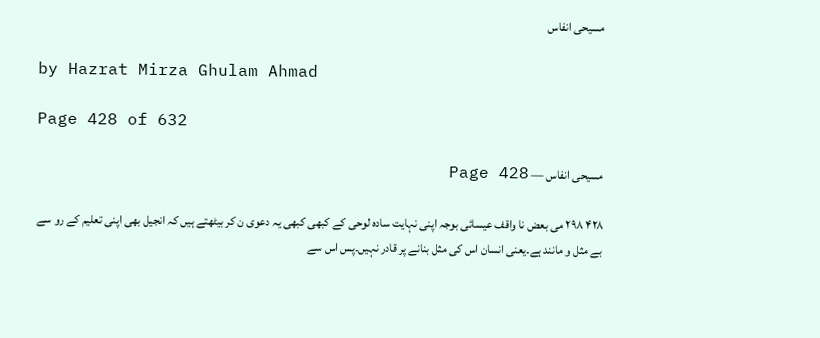مسیحی انفاس

by Hazrat Mirza Ghulam Ahmad

Page 428 of 632

مسیحی انفاس — Page 428

۴۲۸ ۲۹۸ می بعض نا واقف عیسائی بوجہ اپنی نہایت سادہ لوحی کے کبھی کبھی یہ دعوی ن کر بیٹھتے ہیں کہ انجیل بھی اپنی تعلیم کے رو سے بے مثل و مانند ہے۔یعنی انسان اس کی مثل بنانے پر قادر نہیں۔پس اس سے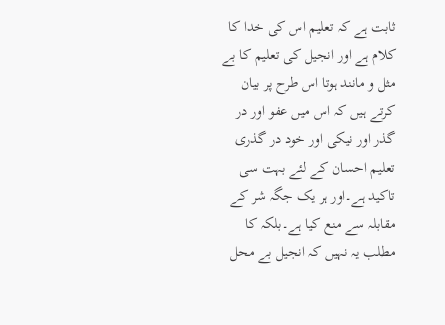ثابت ہے کہ تعلیم اس کی خدا کا کلام ہے اور انجیل کی تعلیم کا بے مثل و مانند ہوتا اس طرح پر بیان کرتے ہیں کہ اس میں عفو اور در گذر اور نیکی اور خود در گذری تعلیم احسان کے لئے بہت سی تاکید ہے۔اور ہر یک جگہ شر کے مقابلہ سے منع کیا ہے۔بلکہ کا مطلب یہ نہیں کہ انجیل بے محل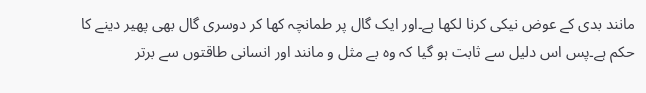مانند بدی کے عوض نیکی کرنا لکھا ہے۔اور ایک گال پر طمانچہ کھا کر دوسری گال بھی پھیر دینے کا حکم ہے۔پس اس دلیل سے ثابت ہو گیا کہ وہ بے مثل و مانند اور انسانی طاقتوں سے برتر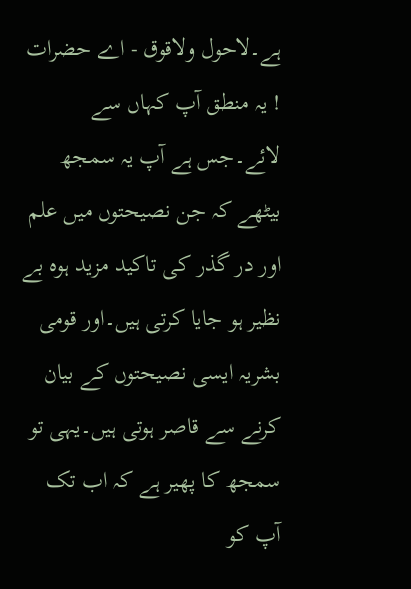ہے۔لاحول ولاقوق - اے حضرات ! یہ منطق آپ کہاں سے لائے۔جس ہے آپ یہ سمجھ بیٹھے کہ جن نصیحتوں میں علم اور در گذر کی تاکید مزید ہوہ بے نظیر ہو جایا کرتی ہیں۔اور قومی بشریہ ایسی نصیحتوں کے بیان کرنے سے قاصر ہوتی ہیں۔یہی تو سمجھ کا پھیر ہے کہ اب تک آپ کو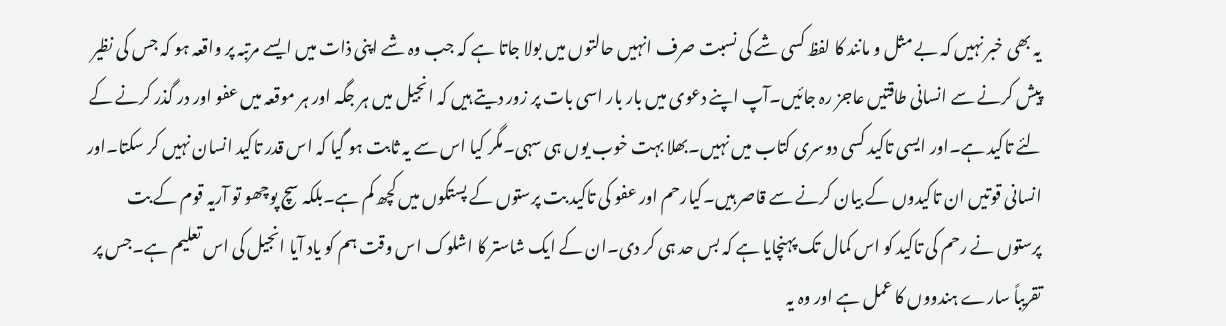یہ بھی خبر نہیں کہ بے مثل و مانند کا لفظ کسی شے کی نسبت صرف انہیں حالتوں میں بولا جاتا ہے کہ جب وہ شے اپنی ذات میں ایسے مرتبہ پر واقعہ ہو کہ جس کی نظیر پیش کرنے سے انسانی طاقتیں عاجز رہ جائیں۔آپ اپنے دعوی میں بار بار اسی بات پر زور دیتے ہیں کہ انجیل میں ہر جگہ اور ہر موقعہ میں عفو اور در گذر کرنے کے لئے تاکید ہے۔اور ایسی تاکید کسی دوسری کتاب میں نہیں۔بھلا بہت خوب یوں ہی سہی۔مگر کیا اس سے یہ ثابت ہو گیا کہ اس قدر تاکید انسان نہیں کر سکتا۔اور انسانی قوتیں ان تاکیدوں کے بیان کرنے سے قاصر ہیں۔کیارحم اور عفو کی تاکید بت پرستوں کے پستکوں میں کچھ کم ہے۔بلکہ سچ پوچھو تو آریہ قوم کے بت پرستوں نے رحم کی تاکید کو اس کمال تک پہنچایا ہے کہ بس حد ہی کر دی۔ان کے ایک شاستر کا اشلوک اس وقت ہم کو یاد آیا انجیل کی اس تعلیم ہے۔جس پر تقریباً سارے ہندووں کا عمل ہے اور وہ یہ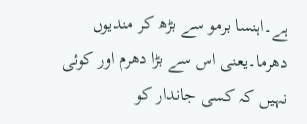ہے۔اہنسا برمو سے بڑھ کر مندیوں دھرما۔یعنی اس سے بڑا دھرم اور کوئی نہیں کہ کسی جاندار کو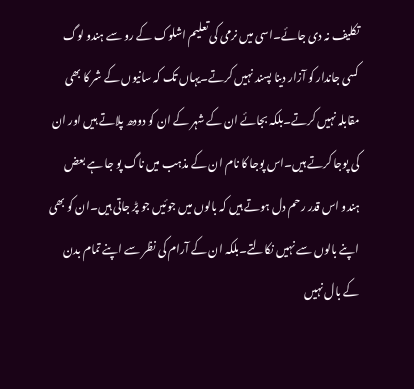تکلیف نہ دی جائے۔اسی میں نرمی کی تعلیم اشلوک کے رو سے ہندو لوگ کسی جاندار کو آزار دینا پسند نہیں کرتے۔یہاں تک کہ سانیوں کے شر کا بھی مقابلہ نہیں کرتے۔بلکہ بجائے ان کے شہر کے ان کو دودھ پلاتے ہیں اور ان کی پوجا کرتے ہیں۔اس پوجا کا نام ان کے مذہب میں ناگ پو جا ہے بعض ہندو اس قدر رحم دل ہوتے ہیں کہ بالوں میں جوئیں جو پڑ جاتی ہیں۔ان کو بھی اپنے بالوں سے نہیں نکالتے۔بلکہ ان کے آرام کی نظر سے اپنے تمام بدن کے بال نہیں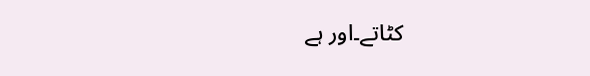کٹاتے۔اور ہے